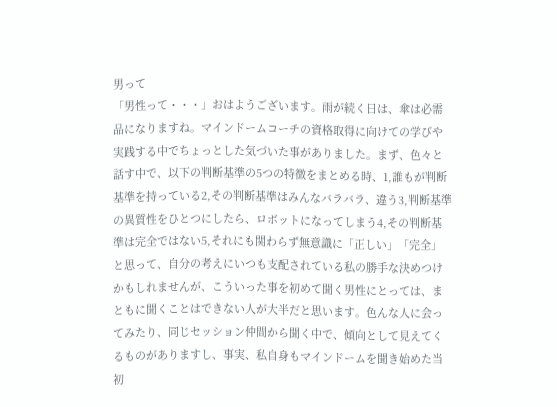男って
「男性って・・・」おはようございます。雨が続く日は、傘は必需品になりますね。マインドームコーチの資格取得に向けての学びや実践する中でちょっとした気づいた事がありました。まず、色々と話す中で、以下の判断基準の5つの特徴をまとめる時、1,誰もが判断基準を持っている2,その判断基準はみんなバラバラ、違う3,判断基準の異質性をひとつにしたら、ロボットになってしまう4,その判断基準は完全ではない5,それにも関わらず無意識に「正しい」「完全」と思って、自分の考えにいつも支配されている私の勝手な決めつけかもしれませんが、こういった事を初めて聞く男性にとっては、まともに聞くことはできない人が大半だと思います。色んな人に会ってみたり、同じセッション仲間から聞く中で、傾向として見えてくるものがありますし、事実、私自身もマインドームを聞き始めた当初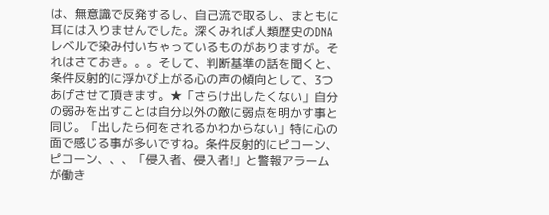は、無意識で反発するし、自己流で取るし、まともに耳には入りませんでした。深くみれば人類歴史のDNAレベルで染み付いちゃっているものがありますが。それはさておき。。。そして、判断基準の話を聞くと、条件反射的に浮かび上がる心の声の傾向として、3つあげさせて頂きます。★「さらけ出したくない」自分の弱みを出すことは自分以外の敵に弱点を明かす事と同じ。「出したら何をされるかわからない」特に心の面で感じる事が多いですね。条件反射的にピコーン、ピコーン、、、「侵入者、侵入者!」と警報アラームが働き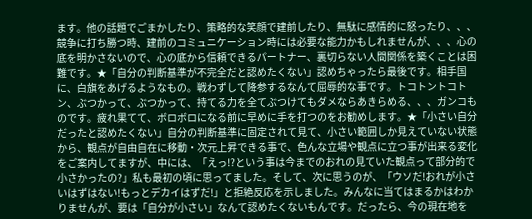ます。他の話題でごまかしたり、策略的な笑顔で建前したり、無駄に感情的に怒ったり、、、競争に打ち勝つ時、建前のコミュニケーション時には必要な能力かもしれませんが、、、心の底を明かさないので、心の底から信頼できるパートナー、裏切らない人間関係を築くことは困難です。★「自分の判断基準が不完全だと認めたくない」認めちゃったら最後です。相手国に、白旗をあげるようなもの。戦わずして降参するなんて屈辱的な事です。トコトントコトン、ぶつかって、ぶつかって、持てる力を全てぶつけてもダメならあきらめる、、、ガンコものです。疲れ果てて、ボロボロになる前に早めに手を打つのをお勧めします。★「小さい自分だったと認めたくない」自分の判断基準に固定されて見て、小さい範囲しか見えていない状態から、観点が自由自在に移動・次元上昇できる事で、色んな立場や観点に立つ事が出来る変化をご案内してますが、中には、「えっ!?という事は今までのおれの見ていた観点って部分的で小さかったの?」私も最初の頃に思ってました。そして、次に思うのが、「ウソだ!おれが小さいはずはない!もっとデカイはずだ!」と拒絶反応を示しました。みんなに当てはまるかはわかりませんが、要は「自分が小さい」なんて認めたくないもんです。だったら、今の現在地を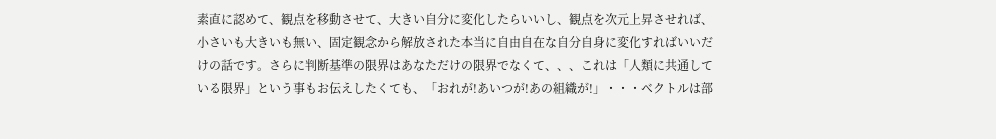素直に認めて、観点を移動させて、大きい自分に変化したらいいし、観点を次元上昇させれば、小さいも大きいも無い、固定観念から解放された本当に自由自在な自分自身に変化すればいいだけの話です。さらに判断基準の限界はあなただけの限界でなくて、、、これは「人類に共通している限界」という事もお伝えしたくても、「おれが!あいつが!あの組織が!」・・・ベクトルは部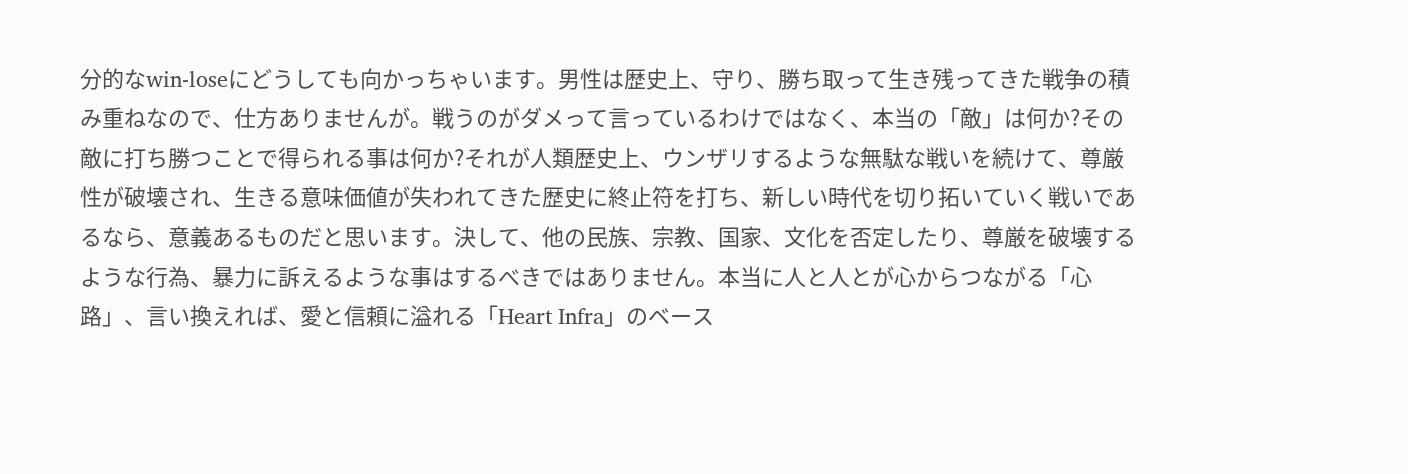分的なwin-loseにどうしても向かっちゃいます。男性は歴史上、守り、勝ち取って生き残ってきた戦争の積み重ねなので、仕方ありませんが。戦うのがダメって言っているわけではなく、本当の「敵」は何か?その敵に打ち勝つことで得られる事は何か?それが人類歴史上、ウンザリするような無駄な戦いを続けて、尊厳性が破壊され、生きる意味価値が失われてきた歴史に終止符を打ち、新しい時代を切り拓いていく戦いであるなら、意義あるものだと思います。決して、他の民族、宗教、国家、文化を否定したり、尊厳を破壊するような行為、暴力に訴えるような事はするべきではありません。本当に人と人とが心からつながる「心路」、言い換えれば、愛と信頼に溢れる「Heart Infra」のベース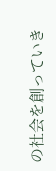の社会を創っていき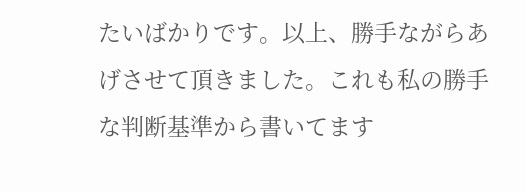たいばかりです。以上、勝手ながらあげさせて頂きました。これも私の勝手な判断基準から書いてます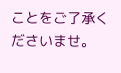ことをご了承くださいませ。